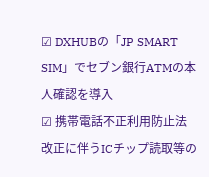☑ DXHUBの「JP SMART SIM」でセブン銀行ATMの本人確認を導入
☑ 携帯電話不正利用防止法改正に伴うICチップ読取等の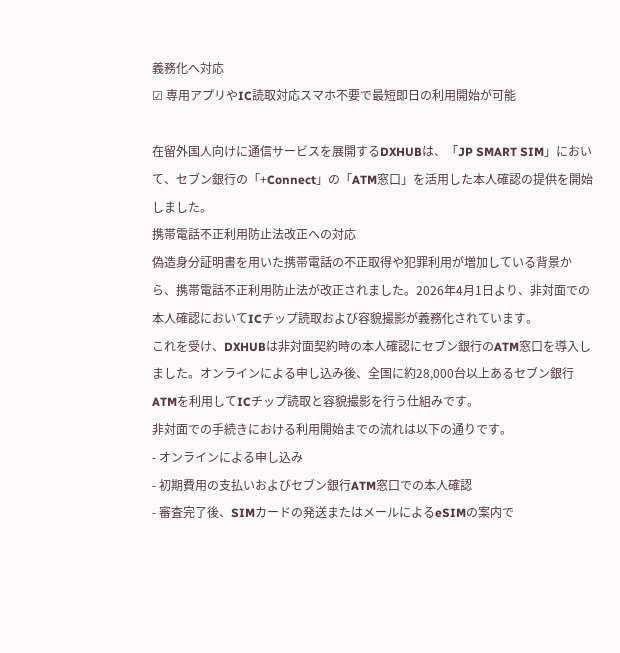義務化へ対応
☑ 専用アプリやIC読取対応スマホ不要で最短即日の利用開始が可能

在留外国人向けに通信サービスを展開するDXHUBは、「JP SMART SIM」において、セブン銀行の「+Connect」の「ATM窓口」を活用した本人確認の提供を開始しました。
携帯電話不正利用防止法改正への対応
偽造身分証明書を用いた携帯電話の不正取得や犯罪利用が増加している背景から、携帯電話不正利用防止法が改正されました。2026年4月1日より、非対面での本人確認においてICチップ読取および容貌撮影が義務化されています。
これを受け、DXHUBは非対面契約時の本人確認にセブン銀行のATM窓口を導入しました。オンラインによる申し込み後、全国に約28,000台以上あるセブン銀行ATMを利用してICチップ読取と容貌撮影を行う仕組みです。
非対面での手続きにおける利用開始までの流れは以下の通りです。
- オンラインによる申し込み
- 初期費用の支払いおよびセブン銀行ATM窓口での本人確認
- 審査完了後、SIMカードの発送またはメールによるeSIMの案内で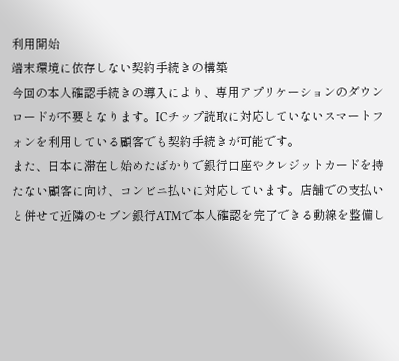利用開始
端末環境に依存しない契約手続きの構築
今回の本人確認手続きの導入により、専用アプリケーションのダウンロードが不要となります。ICチップ読取に対応していないスマートフォンを利用している顧客でも契約手続きが可能です。
また、日本に滞在し始めたばかりで銀行口座やクレジットカードを持たない顧客に向け、コンビニ払いに対応しています。店舗での支払いと併せて近隣のセブン銀行ATMで本人確認を完了できる動線を整備し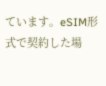ています。eSIM形式で契約した場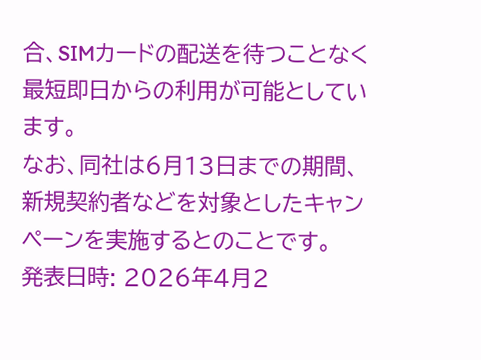合、SIMカードの配送を待つことなく最短即日からの利用が可能としています。
なお、同社は6月13日までの期間、新規契約者などを対象としたキャンペーンを実施するとのことです。
発表日時: 2026年4月2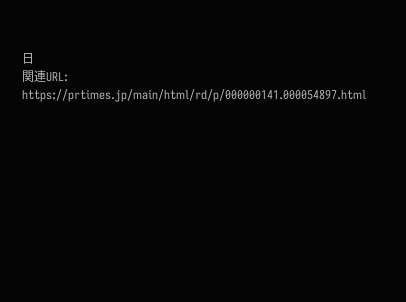日
関連URL: https://prtimes.jp/main/html/rd/p/000000141.000054897.html